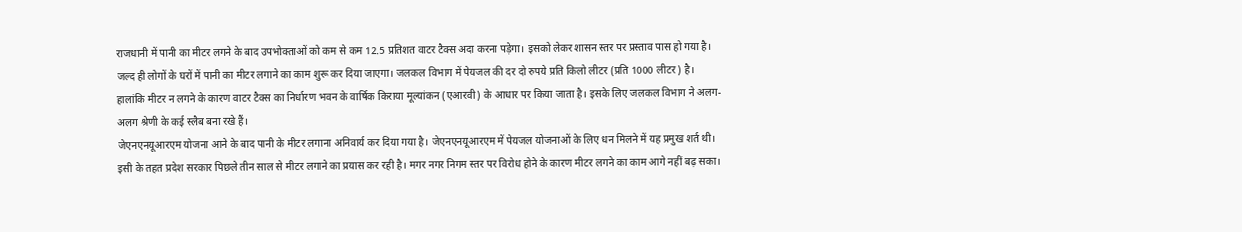राजधानी में पानी का मीटर लगने के बाद उपभोक्ताओं को कम से कम 12.5 प्रतिशत वाटर टैक्स अदा करना पड़ेगा। इसको लेकर शासन स्तर पर प्रस्ताव पास हो गया है।
जल्द ही लोगों के घरों में पानी का मीटर लगाने का काम शुरू कर दिया जाएगा। जलकल विभाग में पेयजल की दर दो रुपये प्रति किलो लीटर (प्रति 1000 लीटर) है।
हालांकि मीटर न लगने के कारण वाटर टैक्स का निर्धारण भवन के वार्षिक किराया मूल्यांकन (एआरवी) के आधार पर किया जाता है। इसके लिए जलकल विभाग ने अलग-अलग श्रेणी के कई स्लैब बना रखे हैं।
जेएनएनयूआरएम योजना आने के बाद पानी के मीटर लगाना अनिवार्य कर दिया गया है। जेएनएनयूआरएम में पेयजल योजनाओं के लिए धन मिलने में यह प्रमुख शर्त थी।
इसी के तहत प्रदेश सरकार पिछले तीन साल से मीटर लगाने का प्रयास कर रही है। मगर नगर निगम स्तर पर विरोध होने के कारण मीटर लगने का काम आगे नहीं बढ़ सका।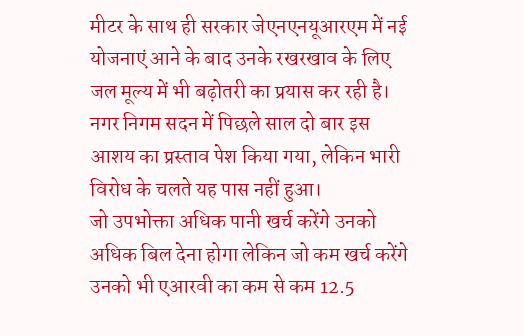मीटर के साथ ही सरकार जेएनएनयूआरएम में नई योजनाएं आने के बाद उनके रखरखाव के लिए जल मूल्य में भी बढ़ोतरी का प्रयास कर रही है। नगर निगम सदन में पिछले साल दो बार इस आशय का प्रस्ताव पेश किया गया, लेकिन भारी विरोध के चलते यह पास नहीं हुआ।
जो उपभोक्ता अधिक पानी खर्च करेंगे उनको अधिक बिल देना होगा लेकिन जो कम खर्च करेंगे उनको भी एआरवी का कम से कम 12.5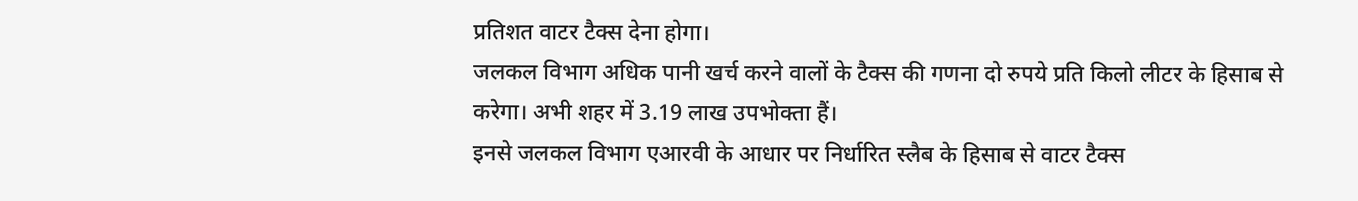प्रतिशत वाटर टैक्स देना होगा।
जलकल विभाग अधिक पानी खर्च करने वालों के टैक्स की गणना दो रुपये प्रति किलो लीटर के हिसाब से करेगा। अभी शहर में 3.19 लाख उपभोक्ता हैं।
इनसे जलकल विभाग एआरवी के आधार पर निर्धारित स्लैब के हिसाब से वाटर टैक्स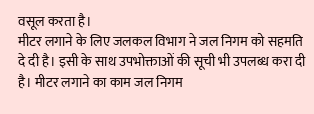वसूल करता है।
मीटर लगाने के लिए जलकल विभाग ने जल निगम को सहमति दे दी है। इसी के साथ उपभोक्ताओं की सूची भी उपलब्ध करा दी है। मीटर लगाने का काम जल निगम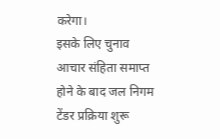करेगा।
इसके लिए चुनाव आचार संहिता समाप्त होने के बाद जल निगम टेंडर प्रक्रिया शुरू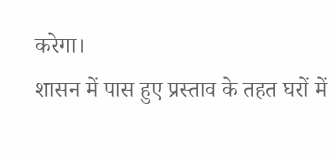करेगा।
शासन में पास हुए प्रस्ताव के तहत घरों में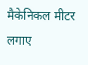मैकेनिकल मीटर लगाए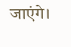जाएंगे।